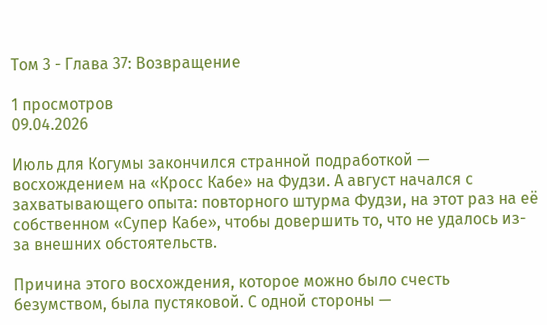Том 3 - Глава 37: Возвращение

1 просмотров
09.04.2026

Июль для Когумы закончился странной подработкой — восхождением на «Кросс Кабе» на Фудзи. А август начался с захватывающего опыта: повторного штурма Фудзи, на этот раз на её собственном «Супер Кабе», чтобы довершить то, что не удалось из-за внешних обстоятельств.

Причина этого восхождения, которое можно было счесть безумством, была пустяковой. С одной стороны —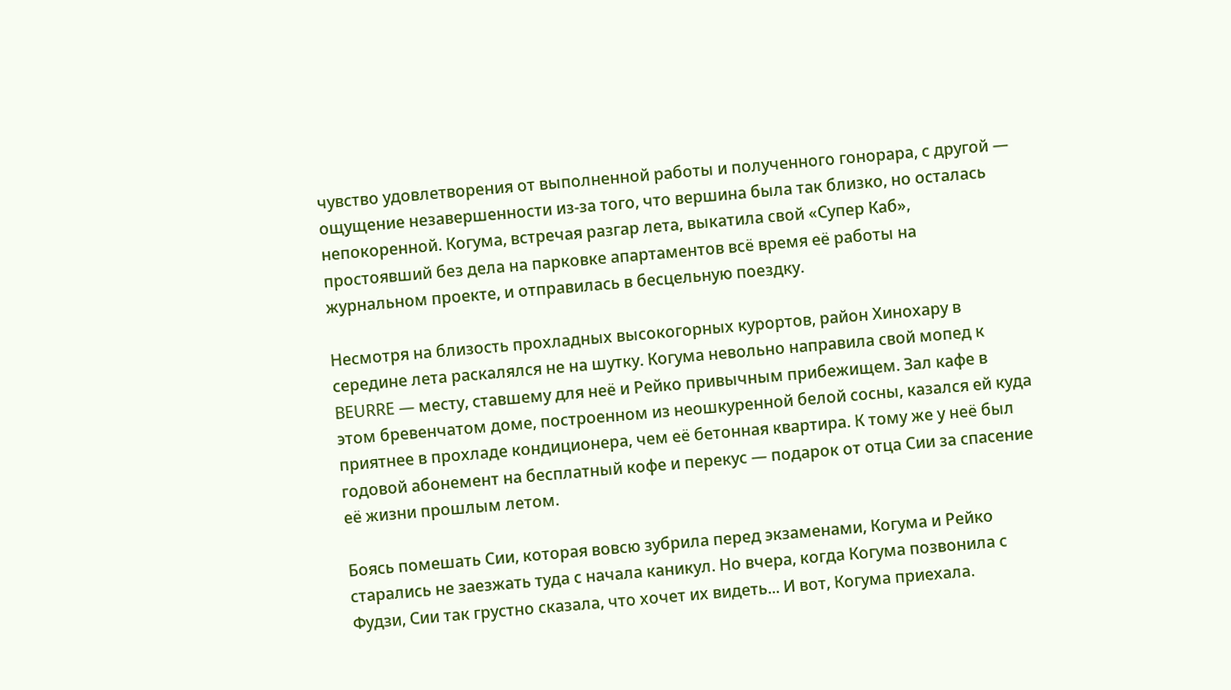чувство удовлетворения от выполненной работы и полученного гонорара, с другой — ощущение незавершенности из-за того, что вершина была так близко, но осталась непокоренной. Когума, встречая разгар лета, выкатила свой «Супер Каб», простоявший без дела на парковке апартаментов всё время её работы на журнальном проекте, и отправилась в бесцельную поездку.

Несмотря на близость прохладных высокогорных курортов, район Хинохару в середине лета раскалялся не на шутку. Когума невольно направила свой мопед к BEURRE — месту, ставшему для неё и Рейко привычным прибежищем. Зал кафе в этом бревенчатом доме, построенном из неошкуренной белой сосны, казался ей куда приятнее в прохладе кондиционера, чем её бетонная квартира. К тому же у неё был годовой абонемент на бесплатный кофе и перекус — подарок от отца Сии за спасение её жизни прошлым летом.

Боясь помешать Сии, которая вовсю зубрила перед экзаменами, Когума и Рейко старались не заезжать туда с начала каникул. Но вчера, когда Когума позвонила с Фудзи, Сии так грустно сказала, что хочет их видеть... И вот, Когума приехала.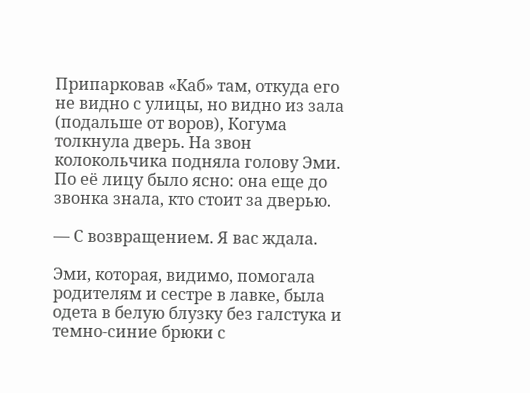Припарковав «Каб» там, откуда его не видно с улицы, но видно из зала (подальше от воров), Когума толкнула дверь. На звон колокольчика подняла голову Эми. По её лицу было ясно: она еще до звонка знала, кто стоит за дверью.

— С возвращением. Я вас ждала.

Эми, которая, видимо, помогала родителям и сестре в лавке, была одета в белую блузку без галстука и темно-синие брюки с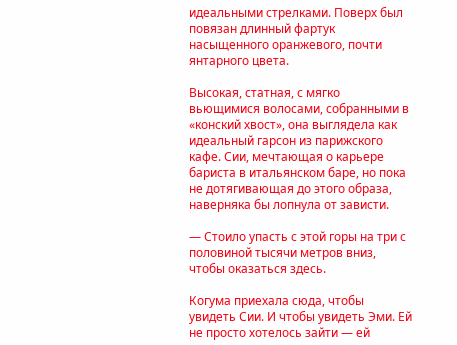идеальными стрелками. Поверх был повязан длинный фартук насыщенного оранжевого, почти янтарного цвета.

Высокая, статная, с мягко вьющимися волосами, собранными в «конский хвост», она выглядела как идеальный гарсон из парижского кафе. Сии, мечтающая о карьере бариста в итальянском баре, но пока не дотягивающая до этого образа, наверняка бы лопнула от зависти.

— Стоило упасть с этой горы на три с половиной тысячи метров вниз, чтобы оказаться здесь.

Когума приехала сюда, чтобы увидеть Сии. И чтобы увидеть Эми. Ей не просто хотелось зайти — ей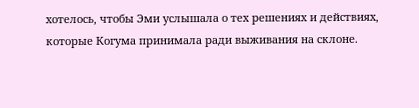хотелось, чтобы Эми услышала о тех решениях и действиях, которые Когума принимала ради выживания на склоне.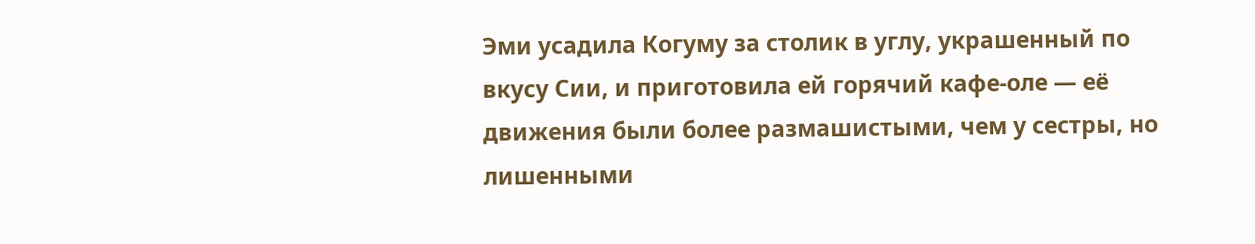Эми усадила Когуму за столик в углу, украшенный по вкусу Сии, и приготовила ей горячий кафе-оле — её движения были более размашистыми, чем у сестры, но лишенными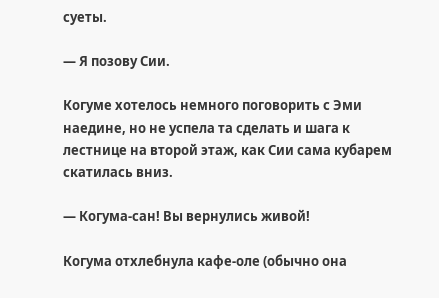суеты.

— Я позову Сии.

Когуме хотелось немного поговорить с Эми наедине, но не успела та сделать и шага к лестнице на второй этаж, как Сии сама кубарем скатилась вниз.

— Когума-сан! Вы вернулись живой!

Когума отхлебнула кафе-оле (обычно она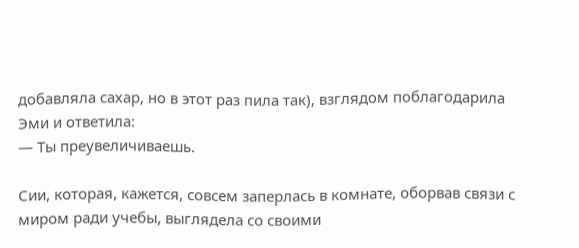добавляла сахар, но в этот раз пила так), взглядом поблагодарила Эми и ответила:
— Ты преувеличиваешь.

Сии, которая, кажется, совсем заперлась в комнате, оборвав связи с миром ради учебы, выглядела со своими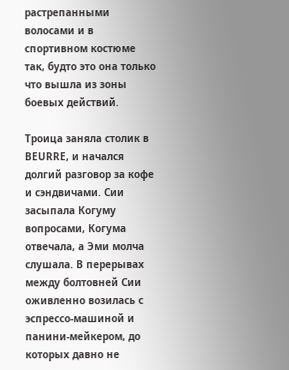растрепанными волосами и в спортивном костюме так, будто это она только что вышла из зоны боевых действий.

Троица заняла столик в BEURRE, и начался долгий разговор за кофе и сэндвичами. Сии засыпала Когуму вопросами, Когума отвечала, а Эми молча слушала. В перерывах между болтовней Сии оживленно возилась с эспрессо-машиной и панини-мейкером, до которых давно не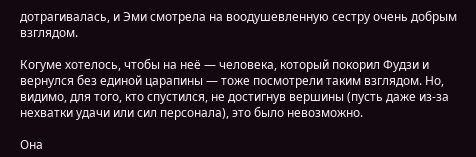дотрагивалась, и Эми смотрела на воодушевленную сестру очень добрым взглядом.

Когуме хотелось, чтобы на неё — человека, который покорил Фудзи и вернулся без единой царапины — тоже посмотрели таким взглядом. Но, видимо, для того, кто спустился, не достигнув вершины (пусть даже из-за нехватки удачи или сил персонала), это было невозможно.

Она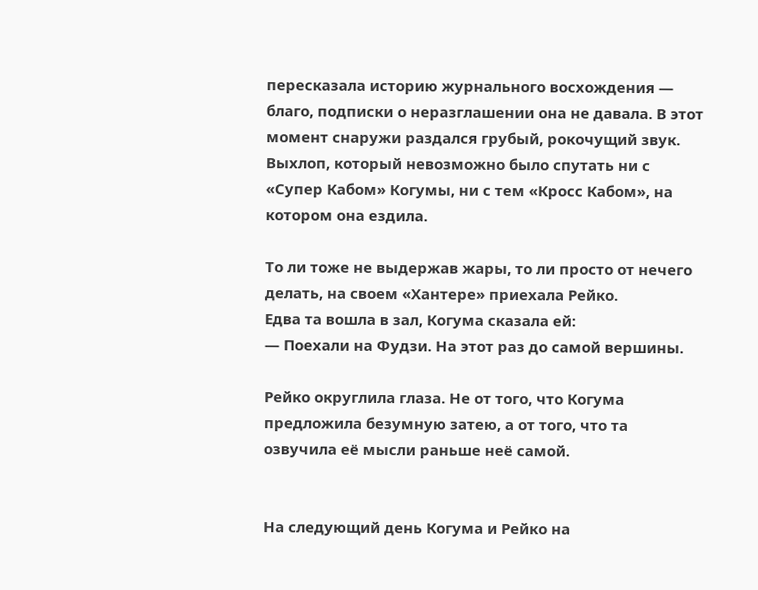пересказала историю журнального восхождения — благо, подписки о неразглашении она не давала. В этот момент снаружи раздался грубый, рокочущий звук. Выхлоп, который невозможно было спутать ни с «Супер Кабом» Когумы, ни с тем «Кросс Кабом», на котором она ездила.

То ли тоже не выдержав жары, то ли просто от нечего делать, на своем «Хантере» приехала Рейко.
Едва та вошла в зал, Когума сказала ей:
— Поехали на Фудзи. На этот раз до самой вершины.

Рейко округлила глаза. Не от того, что Когума предложила безумную затею, а от того, что та озвучила её мысли раньше неё самой.


На следующий день Когума и Рейко на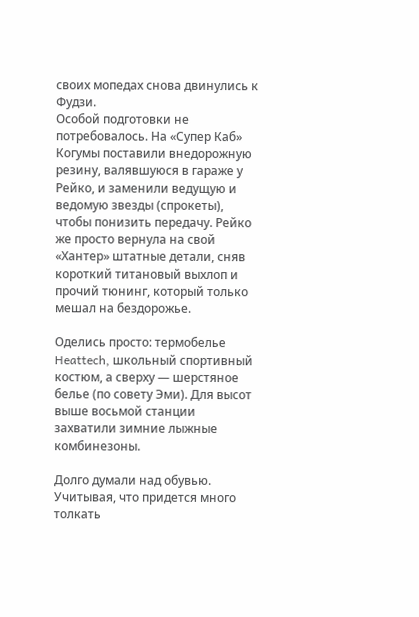своих мопедах снова двинулись к Фудзи.
Особой подготовки не потребовалось. На «Супер Каб» Когумы поставили внедорожную резину, валявшуюся в гараже у Рейко, и заменили ведущую и ведомую звезды (спрокеты), чтобы понизить передачу. Рейко же просто вернула на свой «Хантер» штатные детали, сняв короткий титановый выхлоп и прочий тюнинг, который только мешал на бездорожье.

Оделись просто: термобелье Heattech, школьный спортивный костюм, а сверху — шерстяное белье (по совету Эми). Для высот выше восьмой станции захватили зимние лыжные комбинезоны.

Долго думали над обувью. Учитывая, что придется много толкать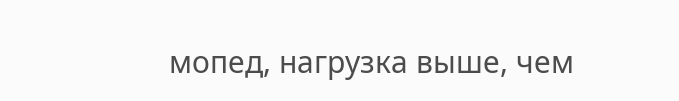мопед, нагрузка выше, чем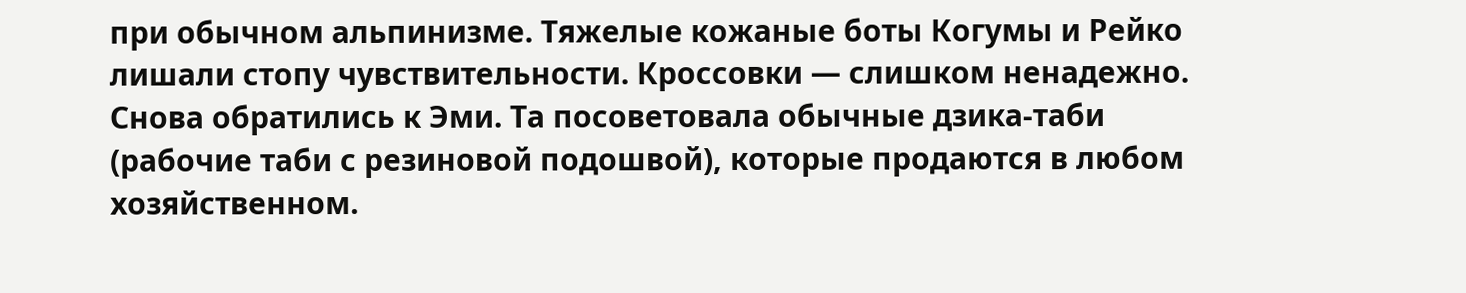при обычном альпинизме. Тяжелые кожаные боты Когумы и Рейко лишали стопу чувствительности. Кроссовки — слишком ненадежно.
Снова обратились к Эми. Та посоветовала обычные дзика-таби (рабочие таби с резиновой подошвой), которые продаются в любом хозяйственном.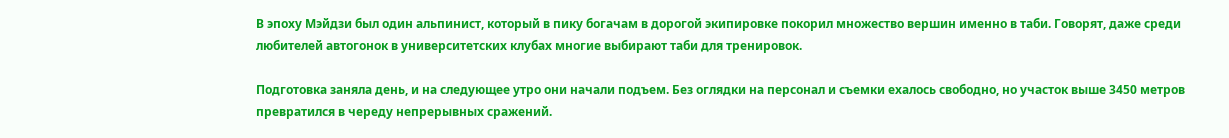В эпоху Мэйдзи был один альпинист, который в пику богачам в дорогой экипировке покорил множество вершин именно в таби. Говорят, даже среди любителей автогонок в университетских клубах многие выбирают таби для тренировок.

Подготовка заняла день, и на следующее утро они начали подъем. Без оглядки на персонал и съемки ехалось свободно, но участок выше 3450 метров превратился в череду непрерывных сражений.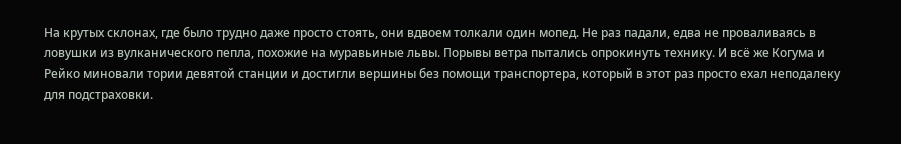На крутых склонах, где было трудно даже просто стоять, они вдвоем толкали один мопед. Не раз падали, едва не проваливаясь в ловушки из вулканического пепла, похожие на муравьиные львы. Порывы ветра пытались опрокинуть технику. И всё же Когума и Рейко миновали тории девятой станции и достигли вершины без помощи транспортера, который в этот раз просто ехал неподалеку для подстраховки.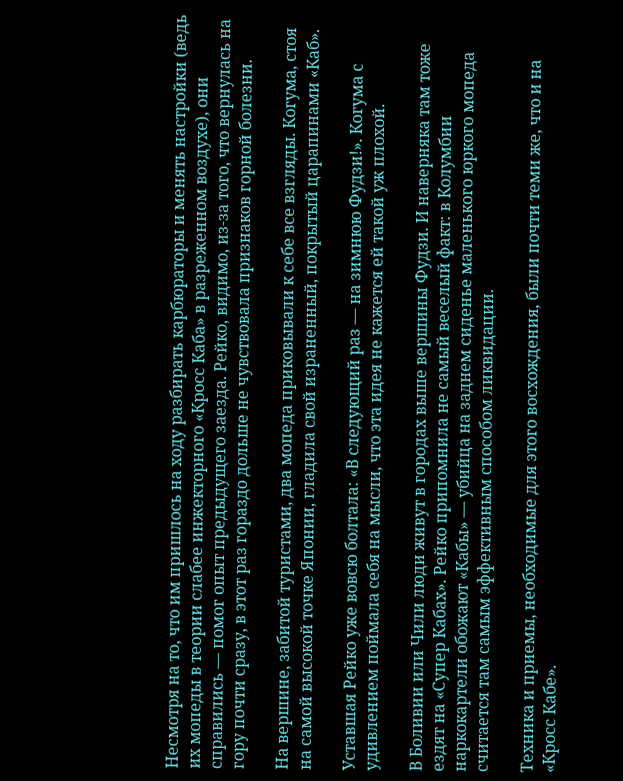Несмотря на то, что им пришлось на ходу разбирать карбюраторы и менять настройки (ведь их мопеды в теории слабее инжекторного «Кросс Каба» в разреженном воздухе), они справились — помог опыт предыдущего заезда. Рейко, видимо, из-за того, что вернулась на гору почти сразу, в этот раз гораздо дольше не чувствовала признаков горной болезни.

На вершине, забитой туристами, два мопеда приковывали к себе все взгляды. Когума, стоя на самой высокой точке Японии, гладила свой израненный, покрытый царапинами «Каб».

Уставшая Рейко уже вовсю болтала: «В следующий раз — на зимнюю Фудзи!». Когума с удивлением поймала себя на мысли, что эта идея не кажется ей такой уж плохой.

В Боливии или Чили люди живут в городах выше вершины Фудзи. И наверняка там тоже ездят на «Супер Кабах». Рейко припомнила не самый веселый факт: в Колумбии наркокартели обожают «Кабы» — убийца на заднем сиденье маленького юркого мопеда считается там самым эффективным способом ликвидации.

Техника и приемы, необходимые для этого восхождения, были почти теми же, что и на «Кросс Кабе».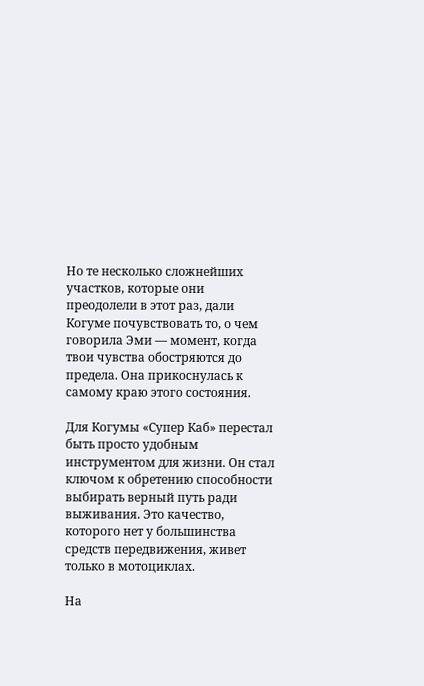Но те несколько сложнейших участков, которые они преодолели в этот раз, дали Когуме почувствовать то, о чем говорила Эми — момент, когда твои чувства обостряются до предела. Она прикоснулась к самому краю этого состояния.

Для Когумы «Супер Каб» перестал быть просто удобным инструментом для жизни. Он стал ключом к обретению способности выбирать верный путь ради выживания. Это качество, которого нет у большинства средств передвижения, живет только в мотоциклах.

На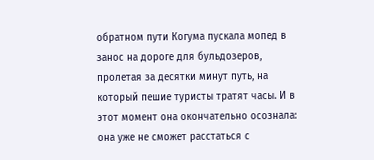обратном пути Когума пускала мопед в занос на дороге для бульдозеров, пролетая за десятки минут путь, на который пешие туристы тратят часы. И в этот момент она окончательно осознала: она уже не сможет расстаться с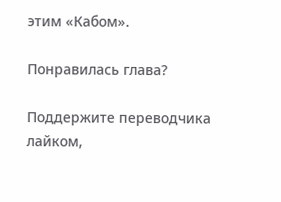этим «Кабом».

Понравилась глава?

Поддержите переводчика лайком,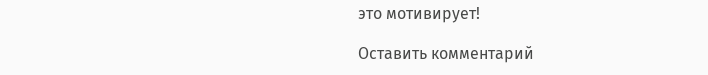это мотивирует!

Оставить комментарий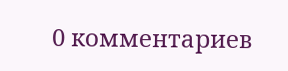0 комментариев